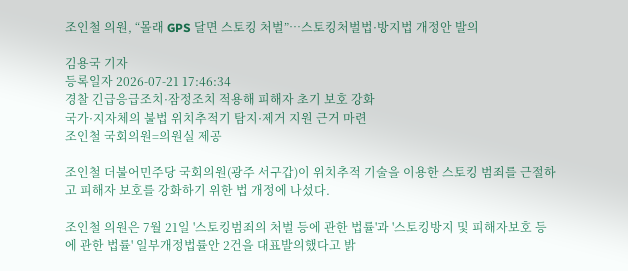조인철 의원, “몰래 GPS 달면 스토킹 처벌”…스토킹처벌법·방지법 개정안 발의

김용국 기자
등록일자 2026-07-21 17:46:34
경찰 긴급응급조치·잠정조치 적용해 피해자 초기 보호 강화
국가·지자체의 불법 위치추적기 탐지·제거 지원 근거 마련
조인철 국회의원=의원실 제공

조인철 더불어민주당 국회의원(광주 서구갑)이 위치추적 기술을 이용한 스토킹 범죄를 근절하고 피해자 보호를 강화하기 위한 법 개정에 나섰다.

조인철 의원은 7월 21일 '스토킹범죄의 처벌 등에 관한 법률'과 '스토킹방지 및 피해자보호 등에 관한 법률' 일부개정법률안 2건을 대표발의했다고 밝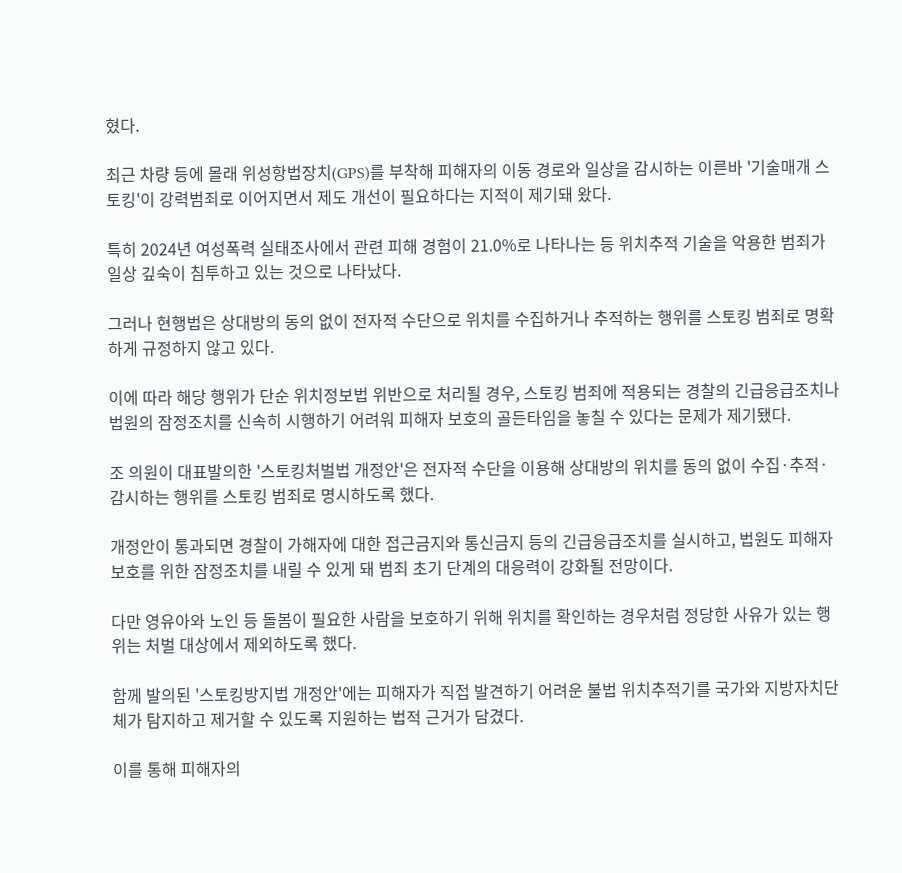혔다.

최근 차량 등에 몰래 위성항법장치(GPS)를 부착해 피해자의 이동 경로와 일상을 감시하는 이른바 '기술매개 스토킹'이 강력범죄로 이어지면서 제도 개선이 필요하다는 지적이 제기돼 왔다.

특히 2024년 여성폭력 실태조사에서 관련 피해 경험이 21.0%로 나타나는 등 위치추적 기술을 악용한 범죄가 일상 깊숙이 침투하고 있는 것으로 나타났다.

그러나 현행법은 상대방의 동의 없이 전자적 수단으로 위치를 수집하거나 추적하는 행위를 스토킹 범죄로 명확하게 규정하지 않고 있다.

이에 따라 해당 행위가 단순 위치정보법 위반으로 처리될 경우, 스토킹 범죄에 적용되는 경찰의 긴급응급조치나 법원의 잠정조치를 신속히 시행하기 어려워 피해자 보호의 골든타임을 놓칠 수 있다는 문제가 제기됐다.

조 의원이 대표발의한 '스토킹처벌법 개정안'은 전자적 수단을 이용해 상대방의 위치를 동의 없이 수집·추적·감시하는 행위를 스토킹 범죄로 명시하도록 했다.

개정안이 통과되면 경찰이 가해자에 대한 접근금지와 통신금지 등의 긴급응급조치를 실시하고, 법원도 피해자 보호를 위한 잠정조치를 내릴 수 있게 돼 범죄 초기 단계의 대응력이 강화될 전망이다.

다만 영유아와 노인 등 돌봄이 필요한 사람을 보호하기 위해 위치를 확인하는 경우처럼 정당한 사유가 있는 행위는 처벌 대상에서 제외하도록 했다.

함께 발의된 '스토킹방지법 개정안'에는 피해자가 직접 발견하기 어려운 불법 위치추적기를 국가와 지방자치단체가 탐지하고 제거할 수 있도록 지원하는 법적 근거가 담겼다.

이를 통해 피해자의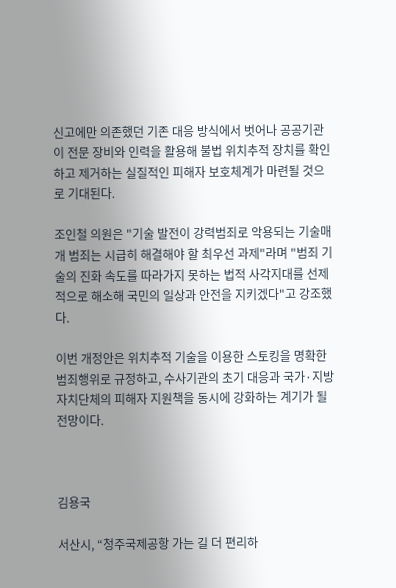신고에만 의존했던 기존 대응 방식에서 벗어나 공공기관이 전문 장비와 인력을 활용해 불법 위치추적 장치를 확인하고 제거하는 실질적인 피해자 보호체계가 마련될 것으로 기대된다.

조인철 의원은 "기술 발전이 강력범죄로 악용되는 기술매개 범죄는 시급히 해결해야 할 최우선 과제"라며 "범죄 기술의 진화 속도를 따라가지 못하는 법적 사각지대를 선제적으로 해소해 국민의 일상과 안전을 지키겠다"고 강조했다.

이번 개정안은 위치추적 기술을 이용한 스토킹을 명확한 범죄행위로 규정하고, 수사기관의 초기 대응과 국가·지방자치단체의 피해자 지원책을 동시에 강화하는 계기가 될 전망이다.



김용국

서산시, “청주국제공항 가는 길 더 편리하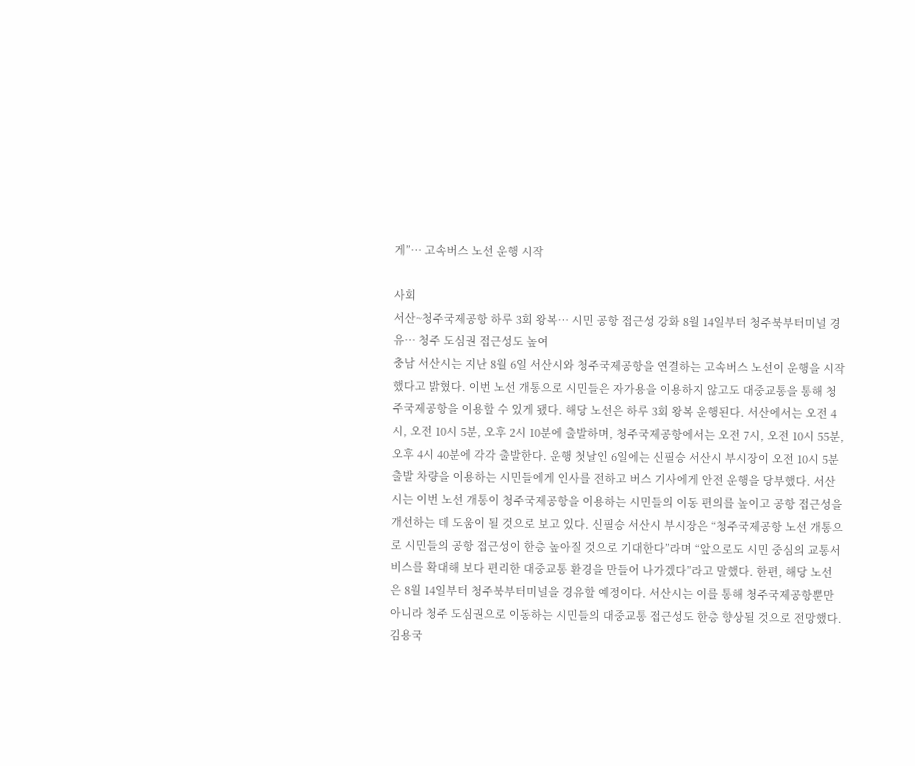게”… 고속버스 노선 운행 시작

사회
서산~청주국제공항 하루 3회 왕복… 시민 공항 접근성 강화 8월 14일부터 청주북부터미널 경유… 청주 도심권 접근성도 높여
충남 서산시는 지난 8월 6일 서산시와 청주국제공항을 연결하는 고속버스 노선이 운행을 시작했다고 밝혔다. 이번 노선 개통으로 시민들은 자가용을 이용하지 않고도 대중교통을 통해 청주국제공항을 이용할 수 있게 됐다. 해당 노선은 하루 3회 왕복 운행된다. 서산에서는 오전 4시, 오전 10시 5분, 오후 2시 10분에 출발하며, 청주국제공항에서는 오전 7시, 오전 10시 55분, 오후 4시 40분에 각각 출발한다. 운행 첫날인 6일에는 신필승 서산시 부시장이 오전 10시 5분 출발 차량을 이용하는 시민들에게 인사를 전하고 버스 기사에게 안전 운행을 당부했다. 서산시는 이번 노선 개통이 청주국제공항을 이용하는 시민들의 이동 편의를 높이고 공항 접근성을 개선하는 데 도움이 될 것으로 보고 있다. 신필승 서산시 부시장은 “청주국제공항 노선 개통으로 시민들의 공항 접근성이 한층 높아질 것으로 기대한다”라며 “앞으로도 시민 중심의 교통서비스를 확대해 보다 편리한 대중교통 환경을 만들어 나가겠다”라고 말했다. 한편, 해당 노선은 8월 14일부터 청주북부터미널을 경유할 예정이다. 서산시는 이를 통해 청주국제공항뿐만 아니라 청주 도심권으로 이동하는 시민들의 대중교통 접근성도 한층 향상될 것으로 전망했다.
김용국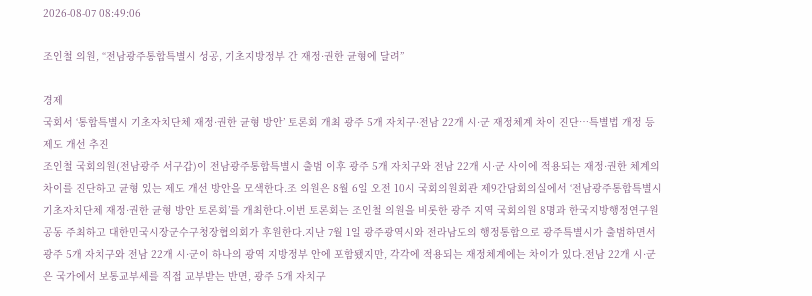2026-08-07 08:49:06

조인철 의원, “전남광주통합특별시 성공, 기초지방정부 간 재정·권한 균형에 달려”

경제
국회서 ‘통합특별시 기초자치단체 재정·권한 균형 방안’ 토론회 개최 광주 5개 자치구·전남 22개 시·군 재정체계 차이 진단…특별법 개정 등 제도 개선 추진
조인철 국회의원(전남광주 서구갑)이 전남광주통합특별시 출범 이후 광주 5개 자치구와 전남 22개 시·군 사이에 적용되는 재정·권한 체계의 차이를 진단하고 균형 있는 제도 개선 방안을 모색한다.조 의원은 8월 6일 오전 10시 국회의원회관 제9간담회의실에서 ‘전남광주통합특별시 기초자치단체 재정·권한 균형 방안 토론회’를 개최한다.이번 토론회는 조인철 의원을 비롯한 광주 지역 국회의원 8명과 한국지방행정연구원 공동 주최하고 대한민국시장군수구청장협의회가 후원한다.지난 7월 1일 광주광역시와 전라남도의 행정통합으로 광주특별시가 출범하면서 광주 5개 자치구와 전남 22개 시·군이 하나의 광역 지방정부 안에 포함됐지만, 각각에 적용되는 재정체계에는 차이가 있다.전남 22개 시·군은 국가에서 보통교부세를 직접 교부받는 반면, 광주 5개 자치구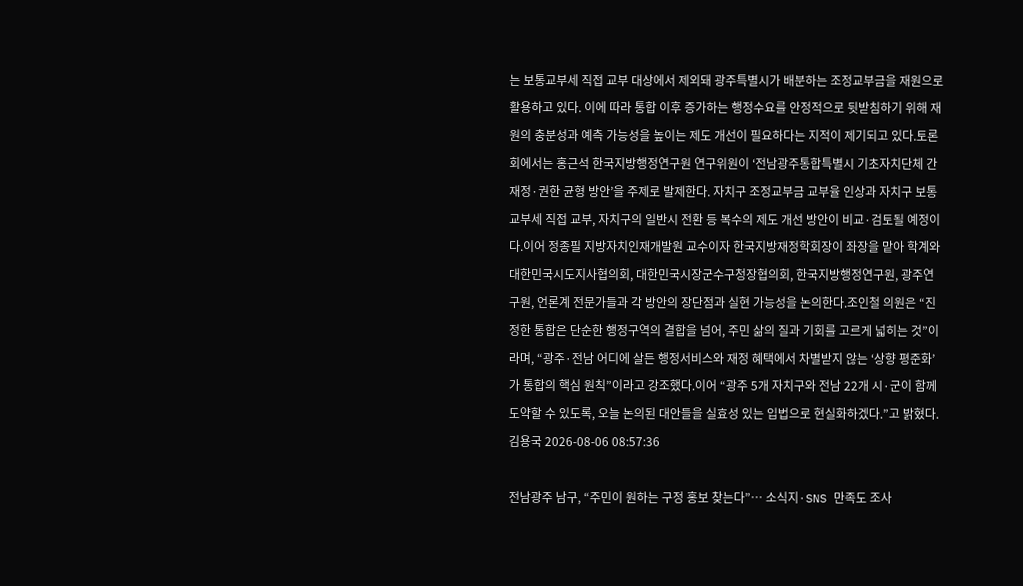는 보통교부세 직접 교부 대상에서 제외돼 광주특별시가 배분하는 조정교부금을 재원으로 활용하고 있다. 이에 따라 통합 이후 증가하는 행정수요를 안정적으로 뒷받침하기 위해 재원의 충분성과 예측 가능성을 높이는 제도 개선이 필요하다는 지적이 제기되고 있다.토론회에서는 홍근석 한국지방행정연구원 연구위원이 ‘전남광주통합특별시 기초자치단체 간 재정·권한 균형 방안’을 주제로 발제한다. 자치구 조정교부금 교부율 인상과 자치구 보통교부세 직접 교부, 자치구의 일반시 전환 등 복수의 제도 개선 방안이 비교·검토될 예정이다.이어 정종필 지방자치인재개발원 교수이자 한국지방재정학회장이 좌장을 맡아 학계와 대한민국시도지사협의회, 대한민국시장군수구청장협의회, 한국지방행정연구원, 광주연구원, 언론계 전문가들과 각 방안의 장단점과 실현 가능성을 논의한다.조인철 의원은 “진정한 통합은 단순한 행정구역의 결합을 넘어, 주민 삶의 질과 기회를 고르게 넓히는 것”이라며, “광주·전남 어디에 살든 행정서비스와 재정 혜택에서 차별받지 않는 ‘상향 평준화’가 통합의 핵심 원칙”이라고 강조했다.이어 “광주 5개 자치구와 전남 22개 시·군이 함께 도약할 수 있도록, 오늘 논의된 대안들을 실효성 있는 입법으로 현실화하겠다.”고 밝혔다.
김용국 2026-08-06 08:57:36

전남광주 남구, “주민이 원하는 구정 홍보 찾는다”… 소식지·SNS 만족도 조사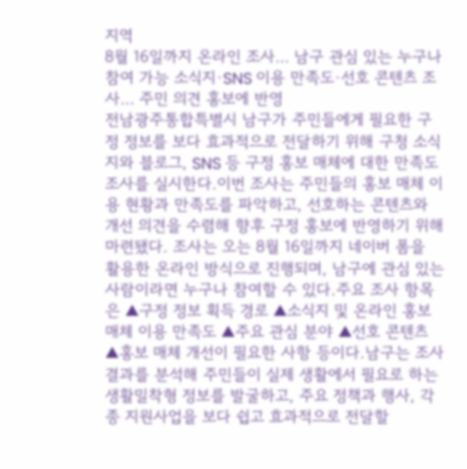지역
8월 16일까지 온라인 조사… 남구 관심 있는 누구나 참여 가능 소식지·SNS 이용 만족도·선호 콘텐츠 조사… 주민 의견 홍보에 반영
전남광주통합특별시 남구가 주민들에게 필요한 구정 정보를 보다 효과적으로 전달하기 위해 구청 소식지와 블로그, SNS 등 구정 홍보 매체에 대한 만족도 조사를 실시한다.이번 조사는 주민들의 홍보 매체 이용 현황과 만족도를 파악하고, 선호하는 콘텐츠와 개선 의견을 수렴해 향후 구정 홍보에 반영하기 위해 마련됐다. 조사는 오는 8월 16일까지 네이버 폼을 활용한 온라인 방식으로 진행되며, 남구에 관심 있는 사람이라면 누구나 참여할 수 있다.주요 조사 항목은 ▲구정 정보 획득 경로 ▲소식지 및 온라인 홍보 매체 이용 만족도 ▲주요 관심 분야 ▲선호 콘텐츠 ▲홍보 매체 개선이 필요한 사항 등이다.남구는 조사 결과를 분석해 주민들이 실제 생활에서 필요로 하는 생활밀착형 정보를 발굴하고, 주요 정책과 행사, 각종 지원사업을 보다 쉽고 효과적으로 전달할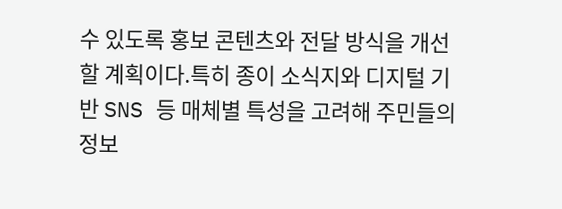수 있도록 홍보 콘텐츠와 전달 방식을 개선할 계획이다.특히 종이 소식지와 디지털 기반 SNS 등 매체별 특성을 고려해 주민들의 정보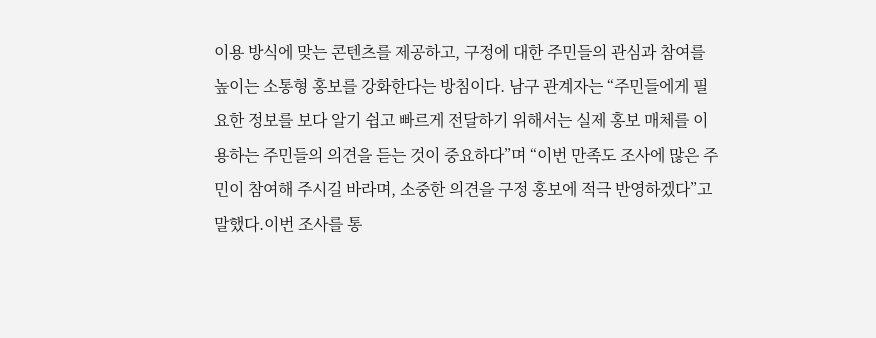이용 방식에 맞는 콘텐츠를 제공하고, 구정에 대한 주민들의 관심과 참여를 높이는 소통형 홍보를 강화한다는 방침이다. 남구 관계자는 “주민들에게 필요한 정보를 보다 알기 쉽고 빠르게 전달하기 위해서는 실제 홍보 매체를 이용하는 주민들의 의견을 듣는 것이 중요하다”며 “이번 만족도 조사에 많은 주민이 참여해 주시길 바라며, 소중한 의견을 구정 홍보에 적극 반영하겠다”고 말했다.이번 조사를 통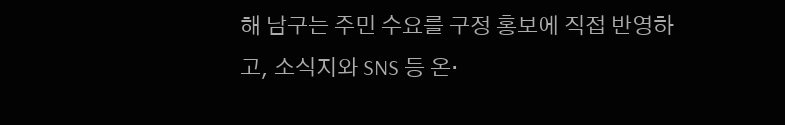해 남구는 주민 수요를 구정 홍보에 직접 반영하고, 소식지와 SNS 등 온·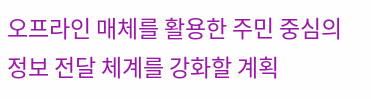오프라인 매체를 활용한 주민 중심의 정보 전달 체계를 강화할 계획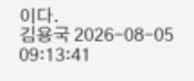이다.
김용국 2026-08-05 09:13:41